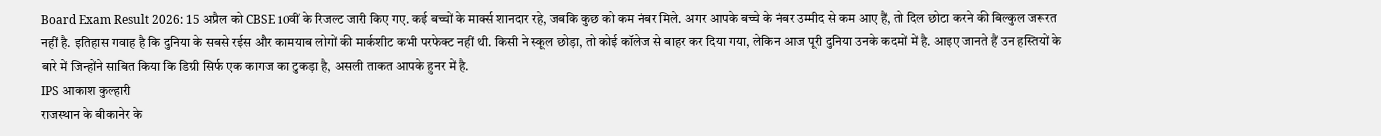Board Exam Result 2026: 15 अप्रैल को CBSE 10वीं के रिजल्ट जारी किए गए. कई बच्चों के मार्क्स शानदार रहे, जबकि कुछ को कम नंबर मिले. अगर आपके बच्चे के नंबर उम्मीद से कम आए हैं, तो दिल छोटा करने की बिल्कुल जरूरत नहीं है. इतिहास गवाह है कि दुनिया के सबसे रईस और कामयाब लोगों की मार्कशीट कभी परफेक्ट नहीं थी. किसी ने स्कूल छोड़ा, तो कोई कॉलेज से बाहर कर दिया गया, लेकिन आज पूरी दुनिया उनके कदमों में है. आइए जानते हैं उन हस्तियों के बारे में जिन्होंने साबित किया कि डिग्री सिर्फ एक कागज का टुकड़ा है, असली ताकत आपके हुनर में है.
IPS आकाश कुल्हारी
राजस्थान के बीकानेर के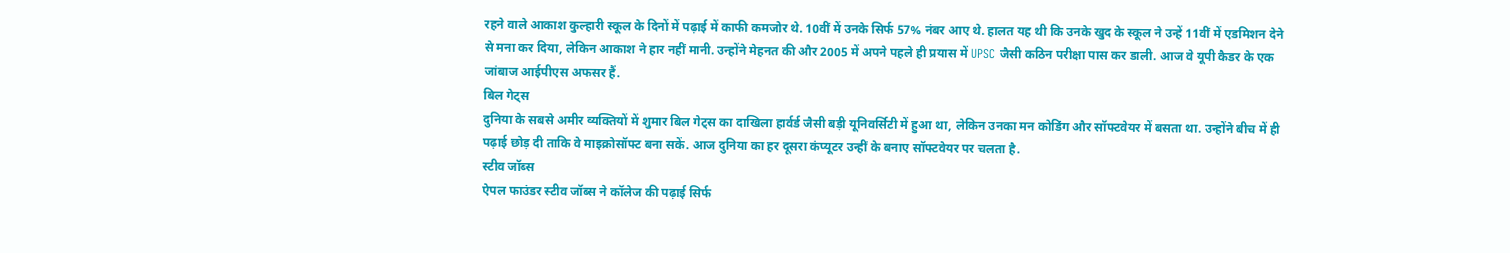रहने वाले आकाश कुल्हारी स्कूल के दिनों में पढ़ाई में काफी कमजोर थे. 10वीं में उनके सिर्फ 57% नंबर आए थे. हालत यह थी कि उनके खुद के स्कूल ने उन्हें 11वीं में एडमिशन देने से मना कर दिया, लेकिन आकाश ने हार नहीं मानी. उन्होंने मेहनत की और 2005 में अपने पहले ही प्रयास में UPSC जैसी कठिन परीक्षा पास कर डाली. आज वे यूपी कैडर के एक जांबाज आईपीएस अफसर हैं.
बिल गेट्स
दुनिया के सबसे अमीर व्यक्तियों में शुमार बिल गेट्स का दाखिला हार्वर्ड जैसी बड़ी यूनिवर्सिटी में हुआ था, लेकिन उनका मन कोडिंग और सॉफ्टवेयर में बसता था. उन्होंने बीच में ही पढ़ाई छोड़ दी ताकि वे माइक्रोसॉफ्ट बना सकें. आज दुनिया का हर दूसरा कंप्यूटर उन्हीं के बनाए सॉफ्टवेयर पर चलता है.
स्टीव जॉब्स
ऐपल फाउंडर स्टीव जॉब्स ने कॉलेज की पढ़ाई सिर्फ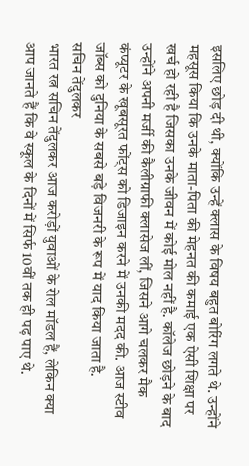इसलिए छोड़ दी थी, क्योंकि उन्हें क्लास के विषय बहुत बोरिंग लगते थे. उन्होंने महसूस किया कि उनके माता-पिता की मेहनत की कमाई एक ऐसी शिक्षा पर खर्च हो रही है जिसका उनके जीवन में कोई मोल नहीं है. कॉलेज छोड़ने के बाद उन्होंने अपनी मर्जी की कैलीग्राफी क्लासेज लीं, जिसने आगे चलकर मैक कंप्यूटर के खूबसूरत फोंट्स को डिजाइन करने में उनकी मदद की. आज स्टीव जॉब्स को दुनिया के सबसे बड़े विजनरी के रूप में याद किया जाता है.
सचिन तेंदुलकर
भारत रत्न सचिन तेंदुलकर आज करोड़ों युवाओं के रोल मॉडल हैं, लेकिन क्या आप जानते हैं कि वे स्कूल के दिनों में सिर्फ 10वीं तक ही पढ़ पाए थे.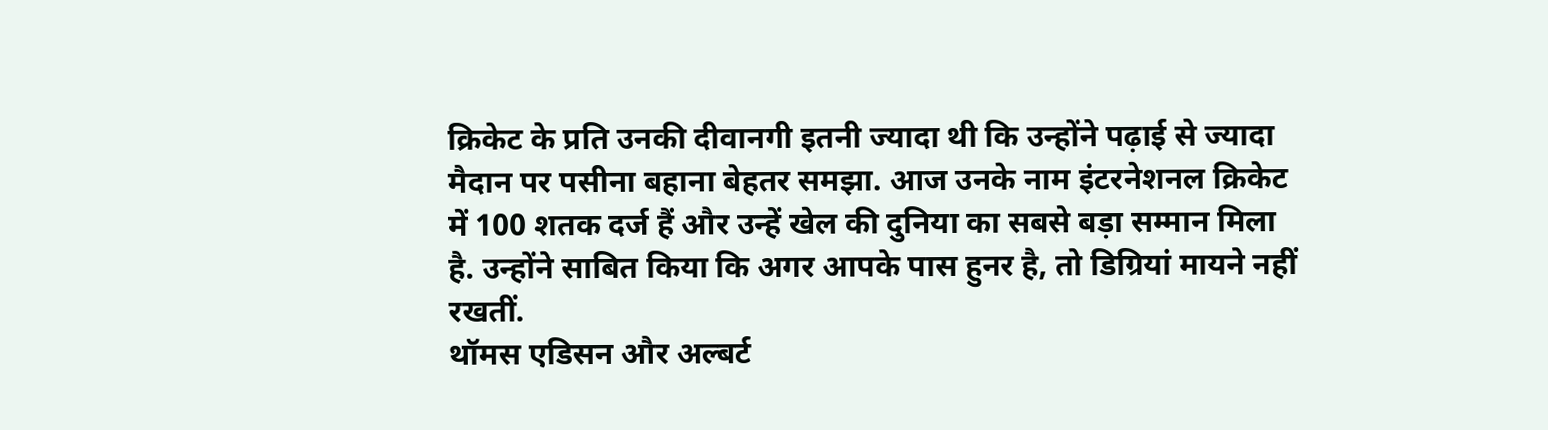क्रिकेट के प्रति उनकी दीवानगी इतनी ज्यादा थी कि उन्होंने पढ़ाई से ज्यादा मैदान पर पसीना बहाना बेहतर समझा. आज उनके नाम इंटरनेशनल क्रिकेट में 100 शतक दर्ज हैं और उन्हें खेल की दुनिया का सबसे बड़ा सम्मान मिला है. उन्होंने साबित किया कि अगर आपके पास हुनर है, तो डिग्रियां मायने नहीं रखतीं.
थॉमस एडिसन और अल्बर्ट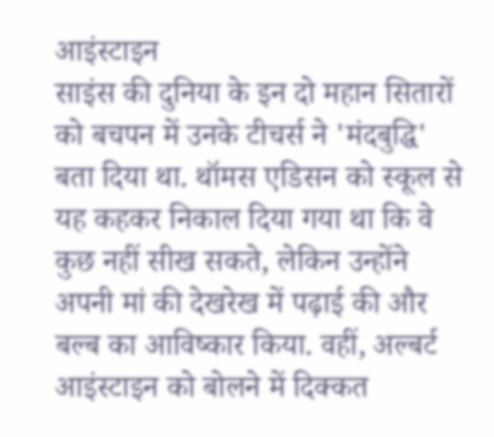आइंस्टाइन
साइंस की दुनिया के इन दो महान सितारों को बचपन में उनके टीचर्स ने 'मंदबुद्धि' बता दिया था. थॉमस एडिसन को स्कूल से यह कहकर निकाल दिया गया था कि वे कुछ नहीं सीख सकते, लेकिन उन्होंने अपनी मां की देखरेख में पढ़ाई की और बल्ब का आविष्कार किया. वहीं, अल्बर्ट आइंस्टाइन को बोलने में दिक्कत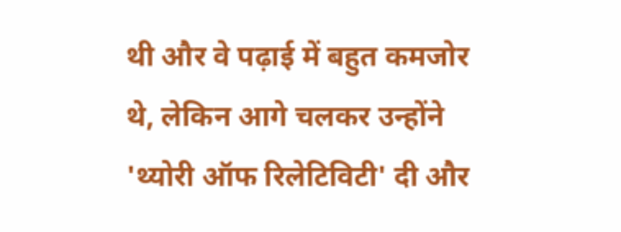थी और वे पढ़ाई में बहुत कमजोर थे, लेकिन आगे चलकर उन्होंने 'थ्योरी ऑफ रिलेटिविटी' दी और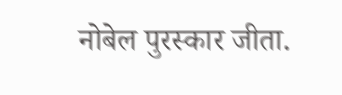नोबेल पुरस्कार जीता.